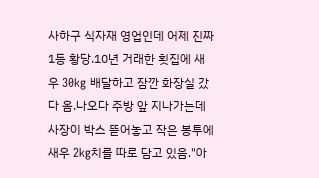사하구 식자재 영업인데 어제 진짜 1등 황당.10년 거래한 횟집에 새우 30kg 배달하고 잠깐 화장실 갔다 옴.나오다 주방 앞 지나가는데 사장이 박스 뜯어놓고 작은 봉투에 새우 2kg치를 따로 담고 있음."아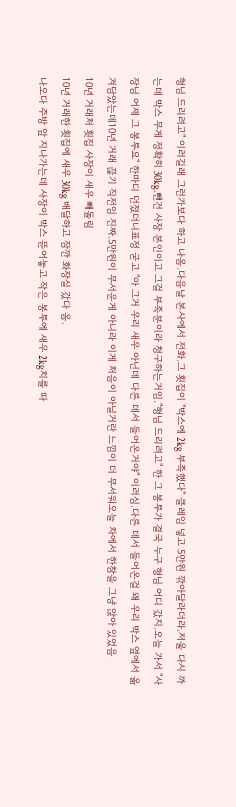형님 드리려고" 이러길래 그런가보다 하고 나옴.다음날 본사에서 전화.그 횟집이 "박스에 2kg 부족했다" 클레임 넣고 5만원 깎아달라더라.저울 다시 까는데 박스 무게 정확히 30kg.뺀건 사장 본인이고 그걸 부족분이라 청구하는거임."형님 드리려고" 한 그 봉투가 결국 누구 형님 어디 갔지.오늘 가서 "사장님 어제 그 봉투요" 한마디 던졌더니표정 굳고 "아 그거 우리 새우 아닌데 다른 데서 들어온거야" 이러심.다른 데서 들어온걸 왜 우리 박스 옆에서 옮겨담았는데10년 거래 끊기 직전임 진짜.5만원이 무서운게 아니라 이게 처음이 아닐거란 느낌이 더 무서워오늘 차에서 한참을 그냥 앉아 있었음
10년 거래처 횟집 사장이 새우 빼돌림
10년 거래한 횟집에 새우 30kg 배달하고 잠깐 화장실 갔다 옴.
나오다 주방 앞 지나가는데 사장이 박스 뜯어놓고 작은 봉투에 새우 2kg치를 따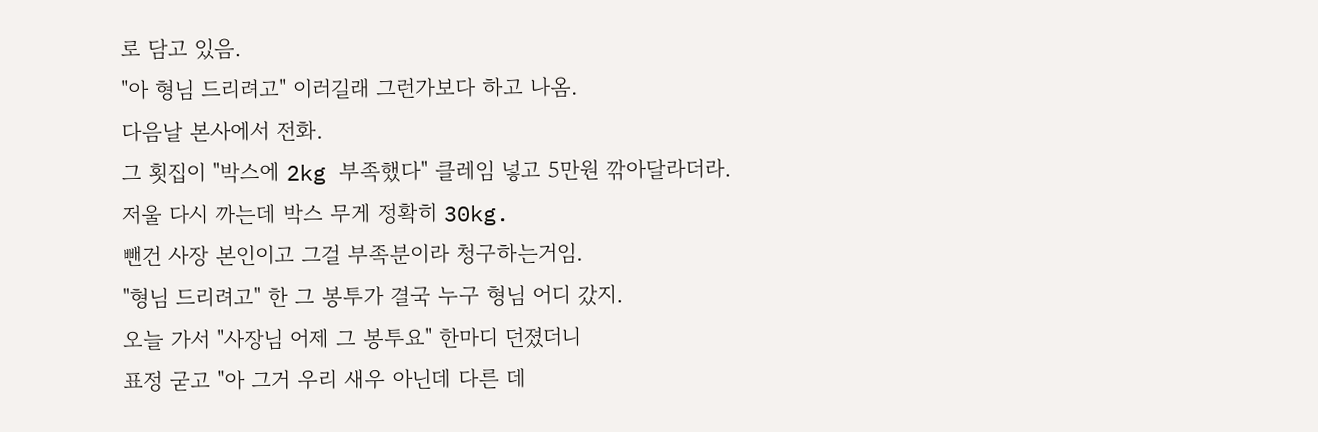로 담고 있음.
"아 형님 드리려고" 이러길래 그런가보다 하고 나옴.
다음날 본사에서 전화.
그 횟집이 "박스에 2kg 부족했다" 클레임 넣고 5만원 깎아달라더라.
저울 다시 까는데 박스 무게 정확히 30kg.
뺀건 사장 본인이고 그걸 부족분이라 청구하는거임.
"형님 드리려고" 한 그 봉투가 결국 누구 형님 어디 갔지.
오늘 가서 "사장님 어제 그 봉투요" 한마디 던졌더니
표정 굳고 "아 그거 우리 새우 아닌데 다른 데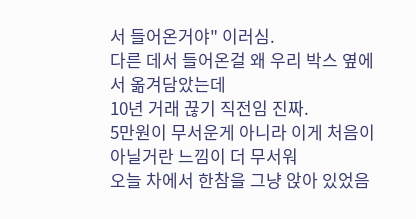서 들어온거야" 이러심.
다른 데서 들어온걸 왜 우리 박스 옆에서 옮겨담았는데
10년 거래 끊기 직전임 진짜.
5만원이 무서운게 아니라 이게 처음이 아닐거란 느낌이 더 무서워
오늘 차에서 한참을 그냥 앉아 있었음